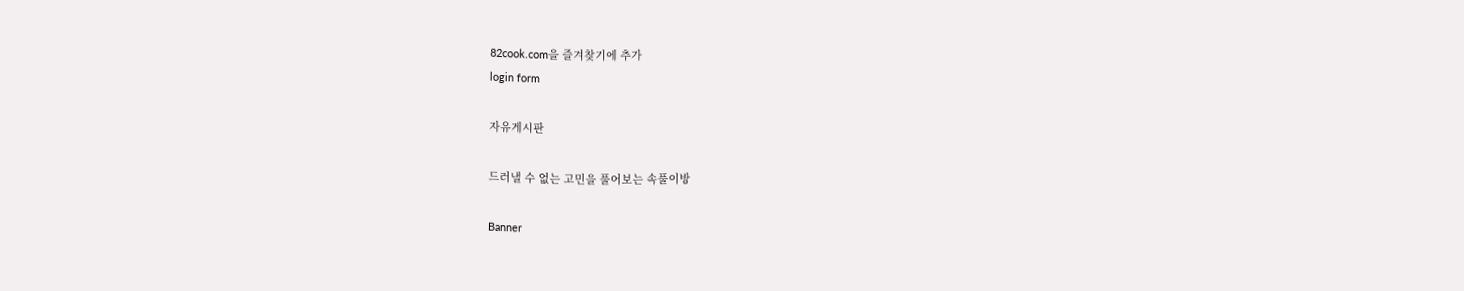82cook.com을 즐겨찾기에 추가
login form

자유게시판

드러낼 수 없는 고민을 풀어보는 속풀이방

Banner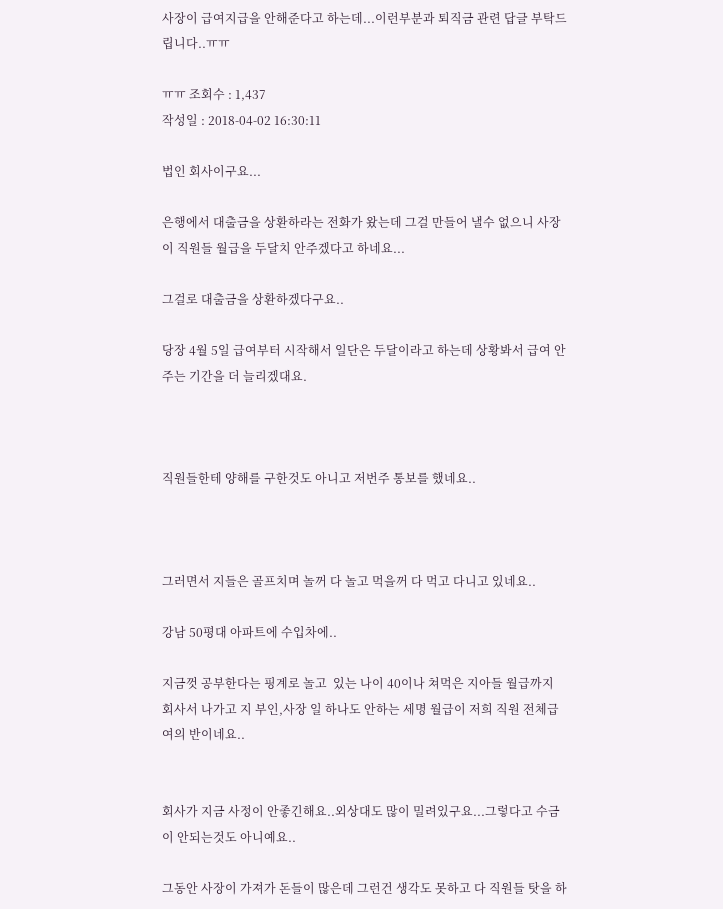사장이 급여지급을 안해준다고 하는데...이런부분과 퇴직금 관련 답글 부탁드립니다..ㅠㅠ

ㅠㅠ 조회수 : 1,437
작성일 : 2018-04-02 16:30:11

법인 회사이구요...

은행에서 대출금을 상환하라는 전화가 왔는데 그걸 만들어 낼수 없으니 사장이 직원들 월급을 두달치 안주겠다고 하네요...

그걸로 대출금을 상환하겠다구요..

당장 4월 5일 급여부터 시작해서 일단은 두달이라고 하는데 상황봐서 급여 안주는 기간을 더 늘리겠대요.



직원들한테 양해를 구한것도 아니고 저번주 통보를 했네요..



그러면서 지들은 골프치며 놀꺼 다 놀고 먹을꺼 다 먹고 다니고 있네요..

강남 50평대 아파트에 수입차에..

지금껏 공부한다는 핑계로 놀고  있는 나이 40이나 쳐먹은 지아들 월급까지 회사서 나가고 지 부인,사장 일 하나도 안하는 세명 월급이 저희 직원 전체급여의 반이네요..


회사가 지금 사정이 안좋긴해요..외상대도 많이 밀려있구요...그렇다고 수금이 안되는것도 아니예요..

그동안 사장이 가져가 돈들이 많은데 그런건 생각도 못하고 다 직원들 탓을 하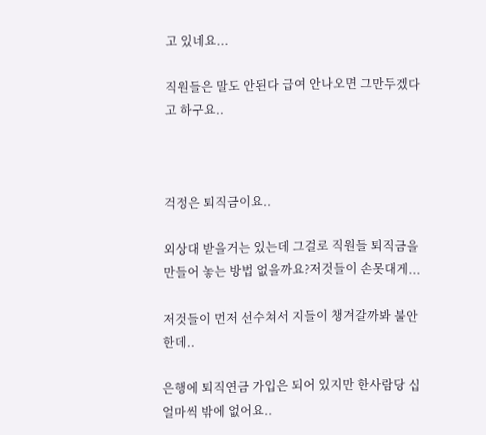고 있네요...

직원들은 말도 안된다 급여 안나오면 그만두겠다고 하구요..



걱정은 퇴직금이요..

외상대 받을거는 있는데 그걸로 직원들 퇴직금을 만들어 놓는 방법 없을까요?저것들이 손못대게...

저것들이 먼저 선수쳐서 지들이 챙겨갈까봐 불안한데..

은행에 퇴직연금 가입은 되어 있지만 한사람당 십얼마씩 밖에 없어요..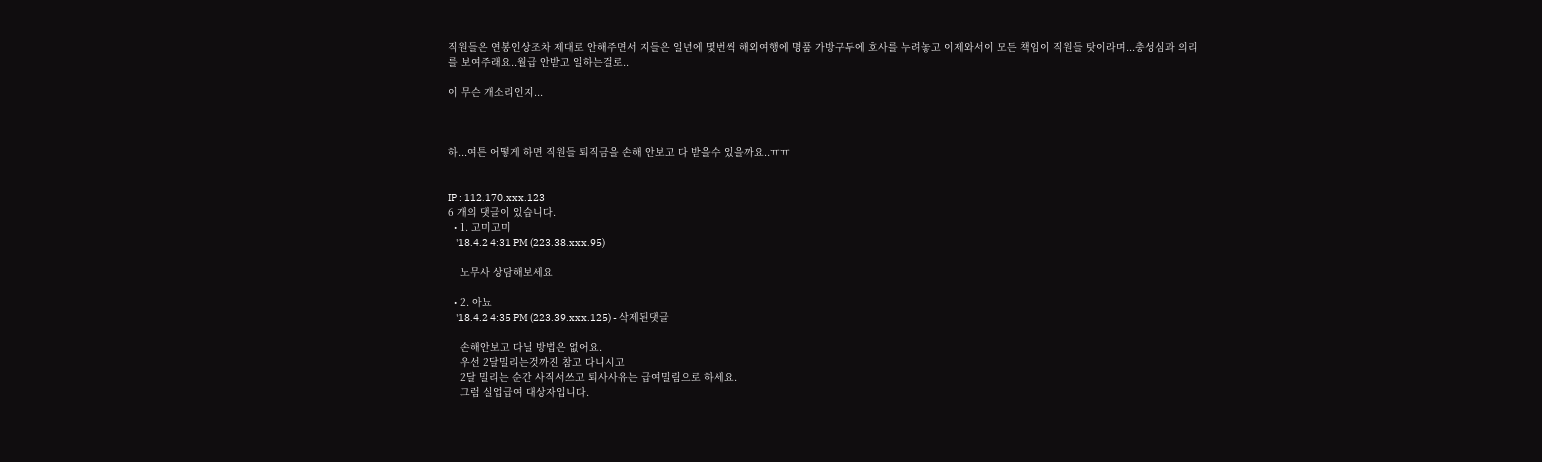직원들은 연봉인상조차 제대로 안해주면서 지들은 일년에 몇번씩 해외여행에 명품 가방구두에 호사를 누려놓고 이제와서이 모든 책임이 직원들 탓이라며...충성심과 의리를 보여주래요..월급 안받고 일하는걸로..

이 무슨 개소리인지...



하...여튼 어떻게 하면 직원들 퇴직금을 손해 안보고 다 받을수 있을까요..ㅠㅠ


IP : 112.170.xxx.123
6 개의 댓글이 있습니다.
  • 1. 고미고미
    '18.4.2 4:31 PM (223.38.xxx.95)

    노무사 상담해보세요

  • 2. 아뇨
    '18.4.2 4:35 PM (223.39.xxx.125) - 삭제된댓글

    손해안보고 다닐 방법은 없어요.
    우선 2달밀리는것까진 참고 다니시고
    2달 밀리는 순간 사직서쓰고 퇴사사유는 급여밀림으로 하세요.
    그럼 실업급여 대상자입니다.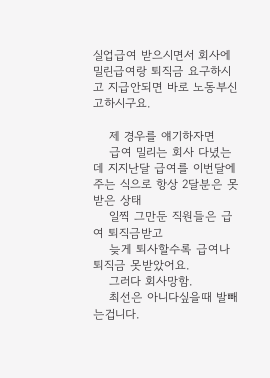실업급여 받으시면서 회사에 밀린급여랑 퇴직금 요구하시고 지급안되면 바로 노동부신고하시구요.

    제 경우를 얘기하자면
    급여 밀리는 회사 다녔는데 지지난달 급여를 이번달에 주는 식으로 항상 2달분은 못받은 상태
    일찍 그만둔 직원들은 급여 퇴직금받고
    늦게 퇴사할수록 급여나 퇴직금 못받았어요.
    그러다 회사망함.
    최선은 아니다싶을때 발빼는겁니다.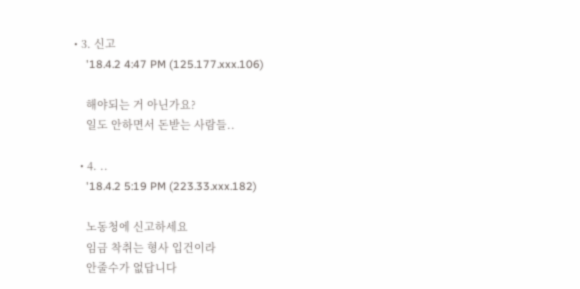• 3. 신고
    '18.4.2 4:47 PM (125.177.xxx.106)

    해야되는 거 아닌가요?
    일도 안하면서 돈받는 사람들..

  • 4. ..
    '18.4.2 5:19 PM (223.33.xxx.182)

    노동청에 신고하세요
    임금 착취는 형사 입건이라
    안줄수가 없답니다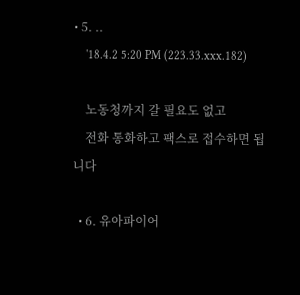• 5. ..
    '18.4.2 5:20 PM (223.33.xxx.182)

    노동청까지 갈 필요도 없고
    전화 통화하고 팩스로 접수하면 됩니다

  • 6. 유아파이어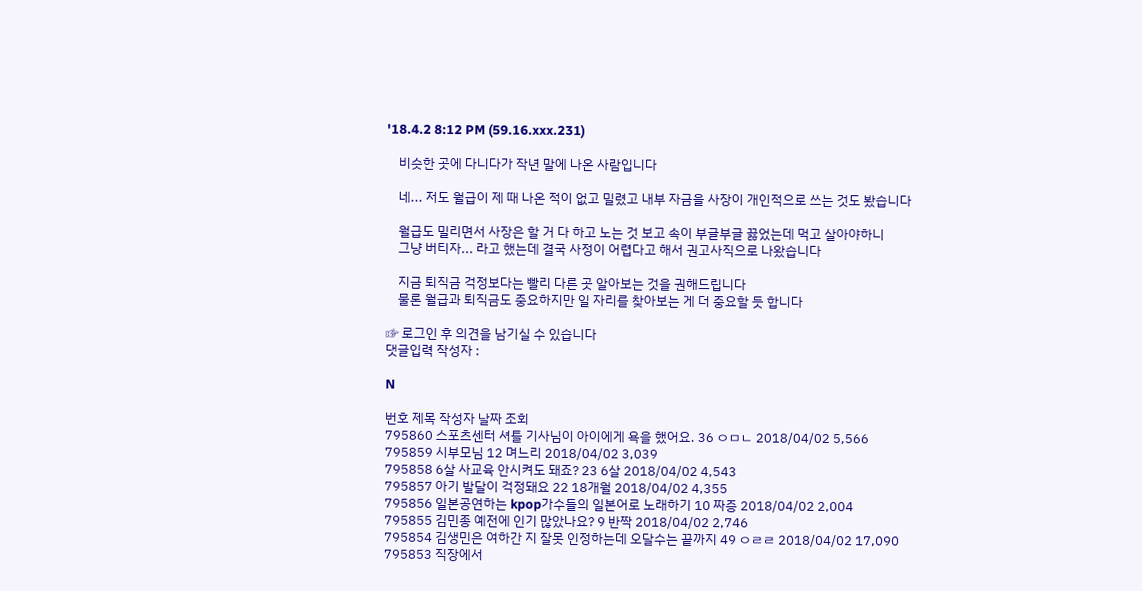'18.4.2 8:12 PM (59.16.xxx.231)

    비슷한 곳에 다니다가 작년 말에 나온 사람입니다

    네... 저도 월급이 제 때 나온 적이 없고 밀렸고 내부 자금을 사장이 개인적으로 쓰는 것도 봤습니다

    월급도 밀리면서 사장은 할 거 다 하고 노는 것 보고 속이 부글부글 끓었는데 먹고 살아야하니
    그냥 버티자... 라고 했는데 결국 사정이 어렵다고 해서 권고사직으로 나왔습니다

    지금 퇴직금 걱정보다는 빨리 다른 곳 알아보는 것을 권해드립니다
    물론 월급과 퇴직금도 중요하지만 일 자리를 찾아보는 게 더 중요할 듯 합니다

☞ 로그인 후 의견을 남기실 수 있습니다
댓글입력 작성자 :

N

번호 제목 작성자 날짜 조회
795860 스포츠센터 셔틀 기사님이 아이에게 욕을 했어요. 36 ㅇㅁㄴ 2018/04/02 5,566
795859 시부모님 12 며느리 2018/04/02 3,039
795858 6살 사교육 안시켜도 돼죠? 23 6살 2018/04/02 4,543
795857 아기 발달이 걱정돼요 22 18개월 2018/04/02 4,355
795856 일본공연하는 kpop가수들의 일본어로 노래하기 10 짜증 2018/04/02 2,004
795855 김민종 예전에 인기 많았나요? 9 반짝 2018/04/02 2,746
795854 김생민은 여하간 지 잘못 인정하는데 오달수는 끝까지 49 ㅇㄹㄹ 2018/04/02 17,090
795853 직장에서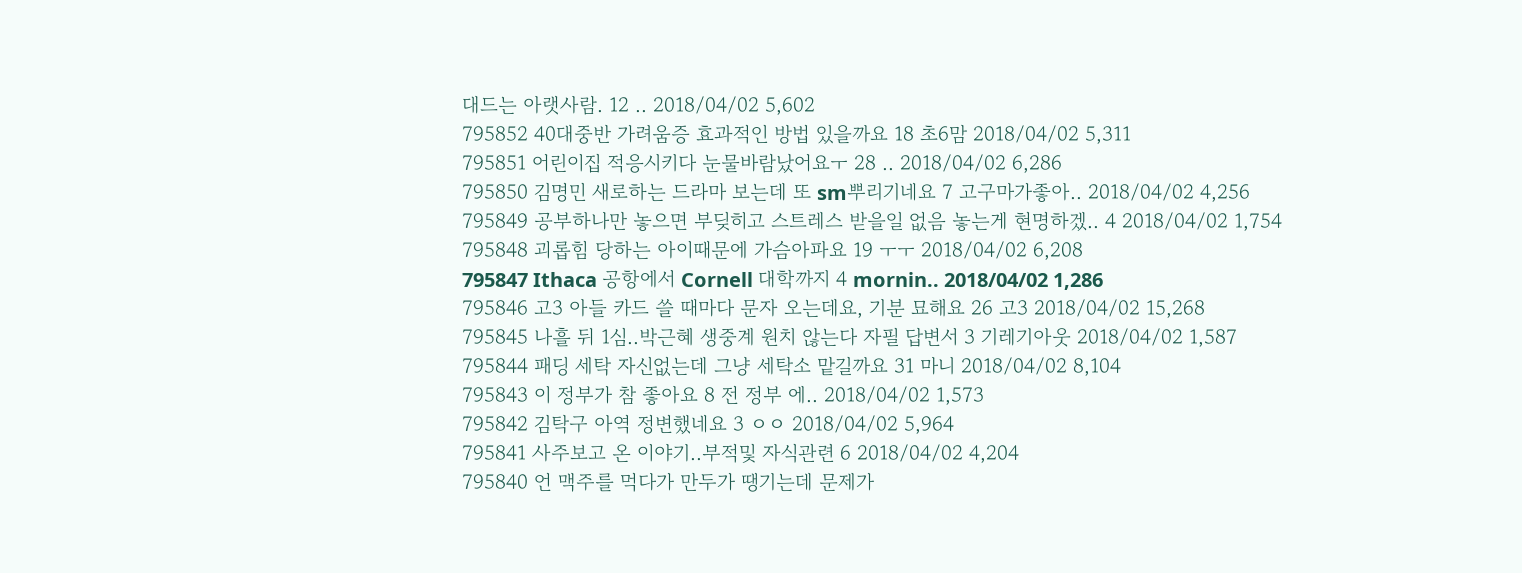대드는 아랫사람. 12 .. 2018/04/02 5,602
795852 40대중반 가려움증 효과적인 방법 있을까요 18 초6맘 2018/04/02 5,311
795851 어린이집 적응시키다 눈물바람났어요ㅜ 28 .. 2018/04/02 6,286
795850 김명민 새로하는 드라마 보는데 또 sm뿌리기네요 7 고구마가좋아.. 2018/04/02 4,256
795849 공부하나만 놓으면 부딪히고 스트레스 받을일 없음 놓는게 현명하겠.. 4 2018/04/02 1,754
795848 괴롭힘 당하는 아이때문에 가슴아파요 19 ㅜㅜ 2018/04/02 6,208
795847 Ithaca 공항에서 Cornell 대학까지 4 mornin.. 2018/04/02 1,286
795846 고3 아들 카드 쓸 때마다 문자 오는데요, 기분 묘해요 26 고3 2018/04/02 15,268
795845 나흘 뒤 1심..박근혜 생중계 원치 않는다 자필 답변서 3 기레기아웃 2018/04/02 1,587
795844 패딩 세탁 자신없는데 그냥 세탁소 맡길까요 31 마니 2018/04/02 8,104
795843 이 정부가 참 좋아요 8 전 정부 에.. 2018/04/02 1,573
795842 김탁구 아역 정변했네요 3 ㅇㅇ 2018/04/02 5,964
795841 사주보고 온 이야기..부적및 자식관련 6 2018/04/02 4,204
795840 언 맥주를 먹다가 만두가 땡기는데 문제가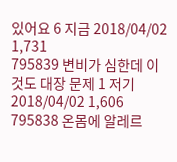있어요 6 지금 2018/04/02 1,731
795839 변비가 심한데 이것도 대장 문제 1 저기 2018/04/02 1,606
795838 온몸에 알레르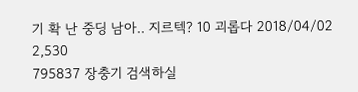기 확 난 중딩 남아.. 지르텍? 10 괴롭다 2018/04/02 2,530
795837 장충기 검색하실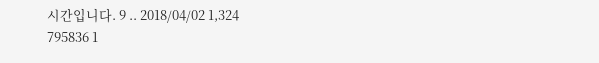시간입니다. 9 .. 2018/04/02 1,324
795836 1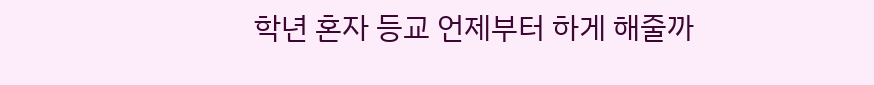학년 혼자 등교 언제부터 하게 해줄까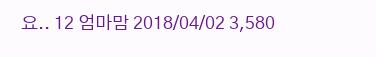요.. 12 엄마맘 2018/04/02 3,580